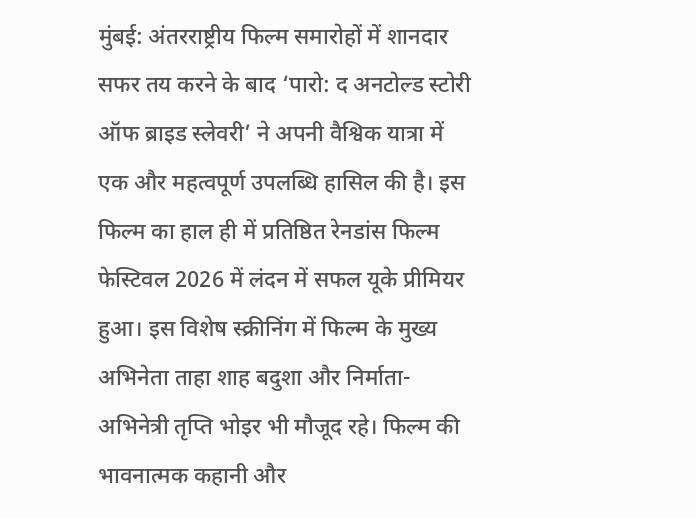मुंबई: अंतरराष्ट्रीय फिल्म समारोहों में शानदार सफर तय करने के बाद ‘पारो: द अनटोल्ड स्टोरी ऑफ ब्राइड स्लेवरी’ ने अपनी वैश्विक यात्रा में एक और महत्वपूर्ण उपलब्धि हासिल की है। इस फिल्म का हाल ही में प्रतिष्ठित रेनडांस फिल्म फेस्टिवल 2026 में लंदन में सफल यूके प्रीमियर हुआ। इस विशेष स्क्रीनिंग में फिल्म के मुख्य अभिनेता ताहा शाह बदुशा और निर्माता-अभिनेत्री तृप्ति भोइर भी मौजूद रहे। फिल्म की भावनात्मक कहानी और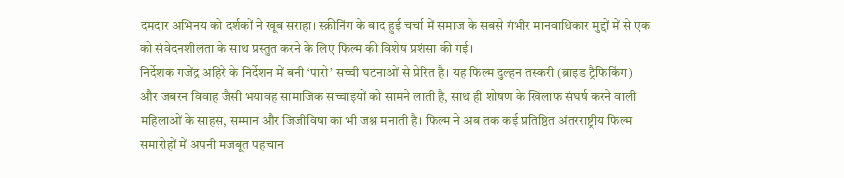दमदार अभिनय को दर्शकों ने खूब सराहा। स्क्रीनिंग के बाद हुई चर्चा में समाज के सबसे गंभीर मानवाधिकार मुद्दों में से एक को संवेदनशीलता के साथ प्रस्तुत करने के लिए फिल्म की विशेष प्रशंसा की गई।
निर्देशक गजेंद्र अहिरे के निर्देशन में बनी ‘पारो’ सच्ची घटनाओं से प्रेरित है। यह फिल्म दुल्हन तस्करी (ब्राइड ट्रैफिकिंग) और जबरन विवाह जैसी भयावह सामाजिक सच्चाइयों को सामने लाती है, साथ ही शोषण के खिलाफ संघर्ष करने वाली महिलाओं के साहस, सम्मान और जिजीविषा का भी जश्न मनाती है। फिल्म ने अब तक कई प्रतिष्ठित अंतरराष्ट्रीय फिल्म समारोहों में अपनी मजबूत पहचान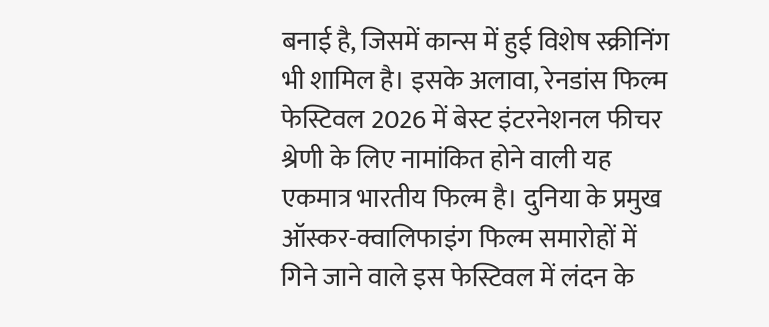बनाई है, जिसमें कान्स में हुई विशेष स्क्रीनिंग भी शामिल है। इसके अलावा, रेनडांस फिल्म फेस्टिवल 2026 में बेस्ट इंटरनेशनल फीचर श्रेणी के लिए नामांकित होने वाली यह एकमात्र भारतीय फिल्म है। दुनिया के प्रमुख ऑस्कर-क्वालिफाइंग फिल्म समारोहों में गिने जाने वाले इस फेस्टिवल में लंदन के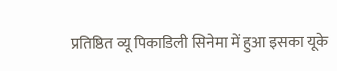प्रतिष्ठित व्यू पिकाडिली सिनेमा में हुआ इसका यूके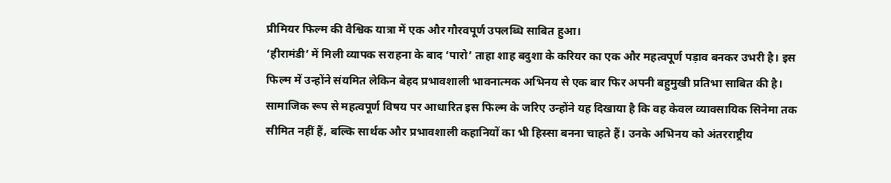प्रीमियर फिल्म की वैश्विक यात्रा में एक और गौरवपूर्ण उपलब्धि साबित हुआ।
‘हीरामंडी’ में मिली व्यापक सराहना के बाद ‘पारो’ ताहा शाह बदुशा के करियर का एक और महत्वपूर्ण पड़ाव बनकर उभरी है। इस फिल्म में उन्होंने संयमित लेकिन बेहद प्रभावशाली भावनात्मक अभिनय से एक बार फिर अपनी बहुमुखी प्रतिभा साबित की है। सामाजिक रूप से महत्वपूर्ण विषय पर आधारित इस फिल्म के जरिए उन्होंने यह दिखाया है कि वह केवल व्यावसायिक सिनेमा तक सीमित नहीं हैं, बल्कि सार्थक और प्रभावशाली कहानियों का भी हिस्सा बनना चाहते हैं। उनके अभिनय को अंतरराष्ट्रीय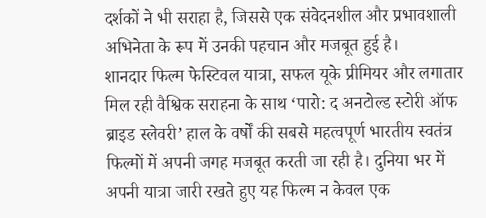दर्शकों ने भी सराहा है, जिससे एक संवेदनशील और प्रभावशाली अभिनेता के रूप में उनकी पहचान और मजबूत हुई है।
शानदार फिल्म फेस्टिवल यात्रा, सफल यूके प्रीमियर और लगातार मिल रही वैश्विक सराहना के साथ ‘पारो: द अनटोल्ड स्टोरी ऑफ ब्राइड स्लेवरी’ हाल के वर्षों की सबसे महत्वपूर्ण भारतीय स्वतंत्र फिल्मों में अपनी जगह मजबूत करती जा रही है। दुनिया भर में अपनी यात्रा जारी रखते हुए यह फिल्म न केवल एक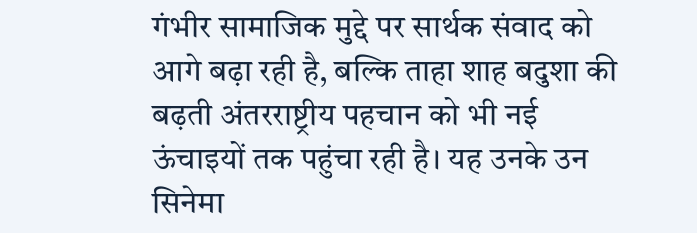गंभीर सामाजिक मुद्दे पर सार्थक संवाद को आगे बढ़ा रही है, बल्कि ताहा शाह बदुशा की बढ़ती अंतरराष्ट्रीय पहचान को भी नई ऊंचाइयों तक पहुंचा रही है। यह उनके उन सिनेमा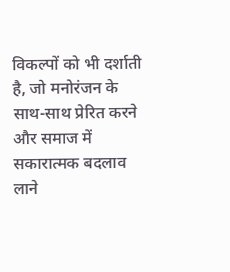विकल्पों को भी दर्शाती है, जो मनोरंजन के साथ-साथ प्रेरित करने और समाज में सकारात्मक बदलाव लाने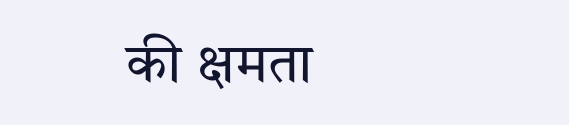की क्षमता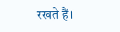रखते हैं।